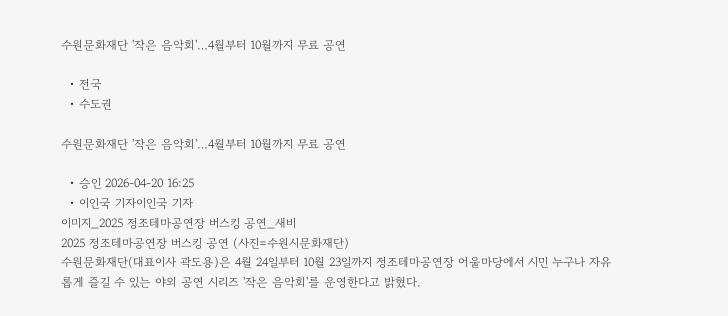수원문화재단 '작은 음악회'…4월부터 10월까지 무료 공연

  • 전국
  • 수도권

수원문화재단 '작은 음악회'…4월부터 10월까지 무료 공연

  • 승인 2026-04-20 16:25
  • 이인국 기자이인국 기자
이미지_2025 정조테마공연장 버스킹 공연_새비
2025 정조테마공연장 버스킹 공연 (사진=수원시문화재단)
수원문화재단(대표이사 곽도용)은 4월 24일부터 10월 23일까지 정조테마공연장 어울마당에서 시민 누구나 자유롭게 즐길 수 있는 야외 공연 시리즈 '작은 음악회'를 운영한다고 밝혔다.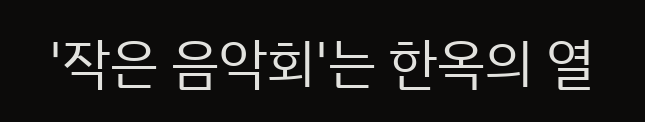'작은 음악회'는 한옥의 열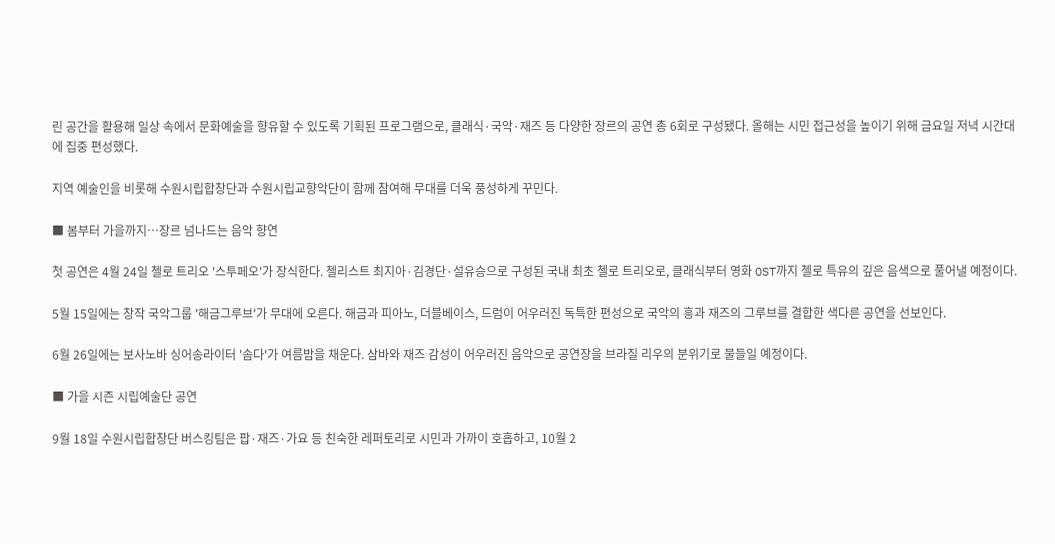린 공간을 활용해 일상 속에서 문화예술을 향유할 수 있도록 기획된 프로그램으로, 클래식·국악·재즈 등 다양한 장르의 공연 총 6회로 구성됐다. 올해는 시민 접근성을 높이기 위해 금요일 저녁 시간대에 집중 편성했다.

지역 예술인을 비롯해 수원시립합창단과 수원시립교향악단이 함께 참여해 무대를 더욱 풍성하게 꾸민다.

■ 봄부터 가을까지…장르 넘나드는 음악 향연

첫 공연은 4월 24일 첼로 트리오 '스투페오'가 장식한다. 첼리스트 최지아·김경단·설유승으로 구성된 국내 최초 첼로 트리오로, 클래식부터 영화 OST까지 첼로 특유의 깊은 음색으로 풀어낼 예정이다.

5월 15일에는 창작 국악그룹 '해금그루브'가 무대에 오른다. 해금과 피아노, 더블베이스, 드럼이 어우러진 독특한 편성으로 국악의 흥과 재즈의 그루브를 결합한 색다른 공연을 선보인다.

6월 26일에는 보사노바 싱어송라이터 '솜다'가 여름밤을 채운다. 삼바와 재즈 감성이 어우러진 음악으로 공연장을 브라질 리우의 분위기로 물들일 예정이다.

■ 가을 시즌 시립예술단 공연

9월 18일 수원시립합창단 버스킹팀은 팝·재즈·가요 등 친숙한 레퍼토리로 시민과 가까이 호흡하고, 10월 2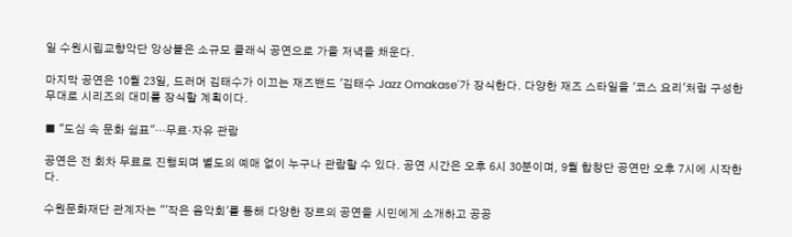일 수원시립교향악단 앙상블은 소규모 클래식 공연으로 가을 저녁을 채운다.

마지막 공연은 10월 23일, 드러머 김태수가 이끄는 재즈밴드 '김태수 Jazz Omakase'가 장식한다. 다양한 재즈 스타일을 '코스 요리'처럼 구성한 무대로 시리즈의 대미를 장식할 계획이다.

■ "도심 속 문화 쉼표"…무료·자유 관람

공연은 전 회차 무료로 진행되며 별도의 예매 없이 누구나 관람할 수 있다. 공연 시간은 오후 6시 30분이며, 9월 합창단 공연만 오후 7시에 시작한다.

수원문화재단 관계자는 "'작은 음악회'를 통해 다양한 장르의 공연을 시민에게 소개하고 공공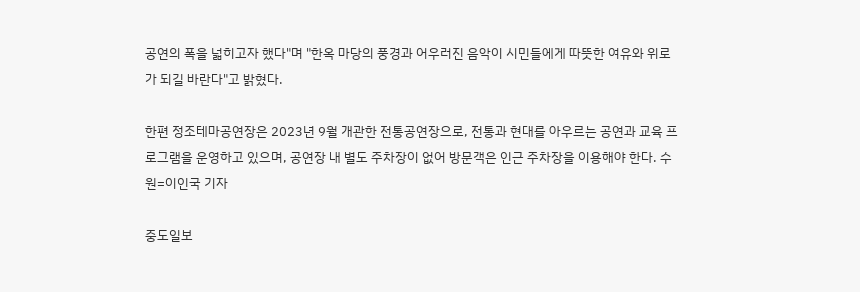공연의 폭을 넓히고자 했다"며 "한옥 마당의 풍경과 어우러진 음악이 시민들에게 따뜻한 여유와 위로가 되길 바란다"고 밝혔다.

한편 정조테마공연장은 2023년 9월 개관한 전통공연장으로, 전통과 현대를 아우르는 공연과 교육 프로그램을 운영하고 있으며, 공연장 내 별도 주차장이 없어 방문객은 인근 주차장을 이용해야 한다. 수원=이인국 기자

중도일보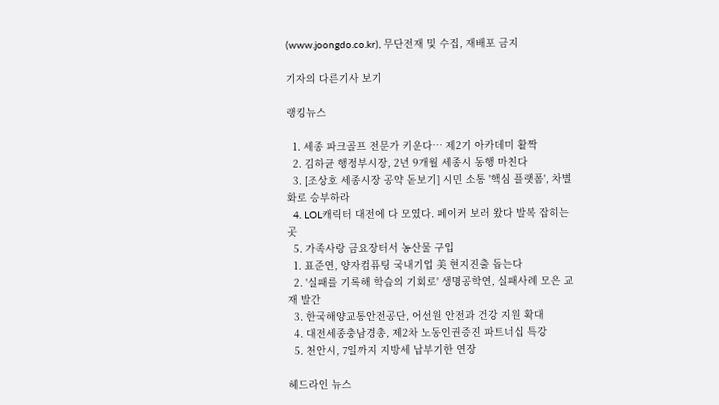(www.joongdo.co.kr), 무단전재 및 수집, 재배포 금지

기자의 다른기사 보기

랭킹뉴스

  1. 세종 파크골프 전문가 키운다… 제2기 아카데미 활짝
  2. 김하균 행정부시장, 2년 9개월 세종시 동행 마친다
  3. [조상호 세종시장 공약 돋보기] 시민 소통 '핵심 플랫폼', 차별화로 승부하라
  4. LOL캐릭터 대전에 다 모였다. 페이커 보러 왔다 발복 잡히는 곳
  5. 가족사랑 금요장터서 농산물 구입
  1. 표준연, 양자컴퓨팅 국내기업 美 현지진출 돕는다
  2. '실패를 기록해 학습의 기회로' 생명공학연, 실패사례 모은 교재 발간
  3. 한국해양교통안전공단, 어선원 안전과 건강 지원 확대
  4. 대전세종충남경총, 제2차 노동인권증진 파트너십 특강
  5. 천안시, 7일까지 지방세 납부기한 연장

헤드라인 뉴스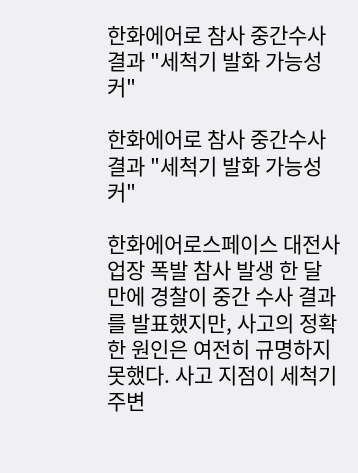한화에어로 참사 중간수사 결과 "세척기 발화 가능성 커"

한화에어로 참사 중간수사 결과 "세척기 발화 가능성 커"

한화에어로스페이스 대전사업장 폭발 참사 발생 한 달 만에 경찰이 중간 수사 결과를 발표했지만, 사고의 정확한 원인은 여전히 규명하지 못했다. 사고 지점이 세척기 주변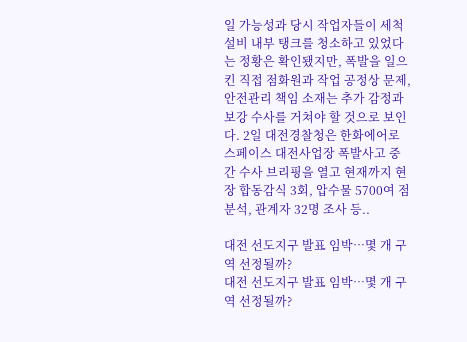일 가능성과 당시 작업자들이 세척 설비 내부 탱크를 청소하고 있었다는 정황은 확인됐지만, 폭발을 일으킨 직접 점화원과 작업 공정상 문제, 안전관리 책임 소재는 추가 감정과 보강 수사를 거쳐야 할 것으로 보인다. 2일 대전경찰청은 한화에어로스페이스 대전사업장 폭발사고 중간 수사 브리핑을 열고 현재까지 현장 합동감식 3회, 압수물 5700여 점 분석, 관계자 32명 조사 등..

대전 선도지구 발표 임박…몇 개 구역 선정될까?
대전 선도지구 발표 임박…몇 개 구역 선정될까?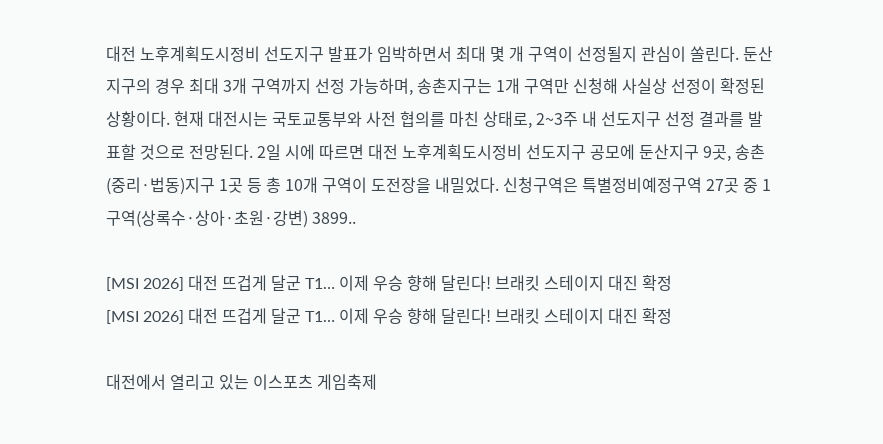대전 노후계획도시정비 선도지구 발표가 임박하면서 최대 몇 개 구역이 선정될지 관심이 쏠린다. 둔산지구의 경우 최대 3개 구역까지 선정 가능하며, 송촌지구는 1개 구역만 신청해 사실상 선정이 확정된 상황이다. 현재 대전시는 국토교통부와 사전 협의를 마친 상태로, 2~3주 내 선도지구 선정 결과를 발표할 것으로 전망된다. 2일 시에 따르면 대전 노후계획도시정비 선도지구 공모에 둔산지구 9곳, 송촌(중리·법동)지구 1곳 등 총 10개 구역이 도전장을 내밀었다. 신청구역은 특별정비예정구역 27곳 중 1구역(상록수·상아·초원·강변) 3899..

[MSI 2026] 대전 뜨겁게 달군 T1… 이제 우승 향해 달린다! 브래킷 스테이지 대진 확정
[MSI 2026] 대전 뜨겁게 달군 T1… 이제 우승 향해 달린다! 브래킷 스테이지 대진 확정

대전에서 열리고 있는 이스포츠 게임축제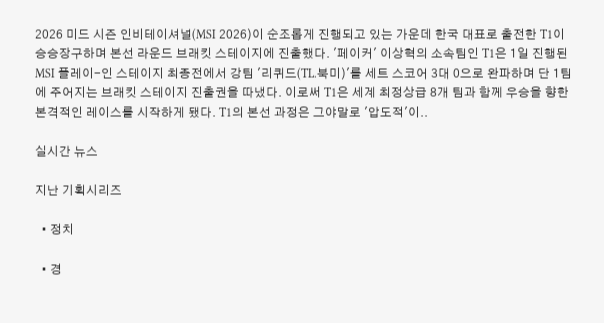2026 미드 시즌 인비테이셔널(MSI 2026)이 순조롭게 진행되고 있는 가운데 한국 대표로 출전한 T1이 승승장구하며 본선 라운드 브래킷 스테이지에 진출했다. '페이커' 이상혁의 소속팀인 T1은 1일 진행된 MSI 플레이-인 스테이지 최종전에서 강팀 '리퀴드(TL.북미)'를 세트 스코어 3대 0으로 완파하며 단 1팀에 주어지는 브래킷 스테이지 진출권을 따냈다. 이로써 T1은 세계 최정상급 8개 팀과 함께 우승을 향한 본격적인 레이스를 시작하게 됐다. T1의 본선 과정은 그야말로 '압도적'이..

실시간 뉴스

지난 기획시리즈

  • 정치

  • 경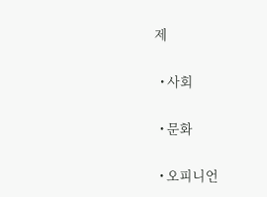제

  • 사회

  • 문화

  • 오피니언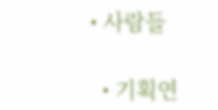• 사람들

  • 기획연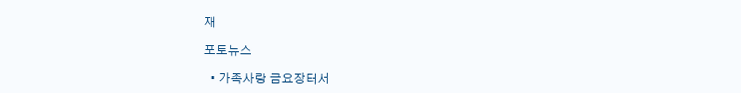재

포토뉴스

  • 가족사랑 금요장터서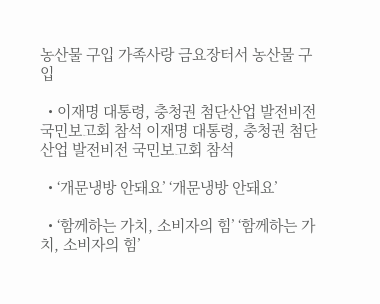농산물 구입 가족사랑 금요장터서 농산물 구입

  • 이재명 대통령, 충청권 첨단산업 발전비전 국민보고회 참석 이재명 대통령, 충청권 첨단산업 발전비전 국민보고회 참석

  • ‘개문냉방 안돼요’ ‘개문냉방 안돼요’

  • ‘함께하는 가치, 소비자의 힘’ ‘함께하는 가치, 소비자의 힘’